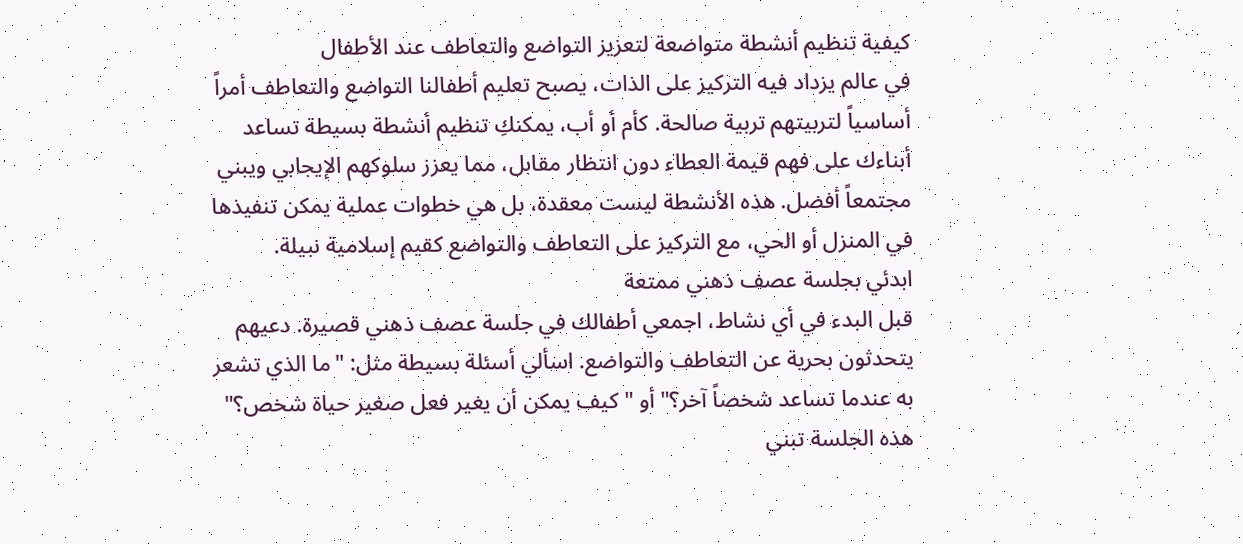كيفية تنظيم أنشطة متواضعة لتعزيز التواضع والتعاطف عند الأطفال
في عالم يزداد فيه التركيز على الذات، يصبح تعليم أطفالنا التواضع والتعاطف أمراً أساسياً لتربيتهم تربية صالحة. كأم أو أب، يمكنكِ تنظيم أنشطة بسيطة تساعد أبناءك على فهم قيمة العطاء دون انتظار مقابل، مما يعزز سلوكهم الإيجابي ويبني مجتمعاً أفضل. هذه الأنشطة ليست معقدة، بل هي خطوات عملية يمكن تنفيذها في المنزل أو الحي، مع التركيز على التعاطف والتواضع كقيم إسلامية نبيلة.
ابدئي بجلسة عصف ذهني ممتعة
قبل البدء في أي نشاط، اجمعي أطفالك في جلسة عصف ذهني قصيرة. دعيهم يتحدثون بحرية عن التعاطف والتواضع. اسألي أسئلة بسيطة مثل: "ما الذي تشعر به عندما تساعد شخصاً آخر؟" أو "كيف يمكن أن يغير فعل صغير حياة شخص؟" هذه الجلسة تبني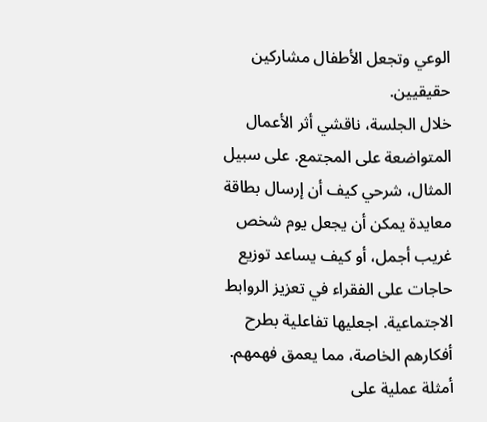الوعي وتجعل الأطفال مشاركين حقيقيين.
خلال الجلسة، ناقشي أثر الأعمال المتواضعة على المجتمع. على سبيل المثال، شرحي كيف أن إرسال بطاقة معايدة يمكن أن يجعل يوم شخص غريب أجمل، أو كيف يساعد توزيع حاجات على الفقراء في تعزيز الروابط الاجتماعية. اجعليها تفاعلية بطرح أفكارهم الخاصة، مما يعمق فهمهم.
أمثلة عملية على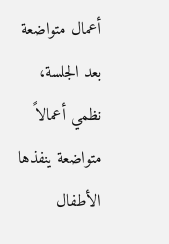أعمال متواضعة
بعد الجلسة، نظمي أعمالاً متواضعة ينفذها الأطفال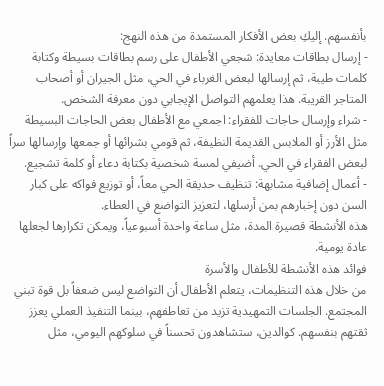بأنفسهم. إليكِ بعض الأفكار المستمدة من هذه النهج:
- إرسال بطاقات معايدة: شجعي الأطفال على رسم بطاقات بسيطة وكتابة كلمات طيبة، ثم إرسالها لبعض الغرباء في الحي، مثل الجيران أو أصحاب المتاجر القريبة. هذا يعلمهم التواصل الإيجابي دون معرفة الشخص.
- شراء وإرسال حاجات للفقراء: اجمعي مع الأطفال بعض الحاجات البسيطة مثل الأرز أو الملابس القديمة النظيفة، ثم قومي بشرائها أو جمعها وإرسالها سراً لبعض الفقراء في الحي. أضيفي لمسة شخصية بكتابة دعاء أو كلمة تشجيع.
- أعمال إضافية مشابهة: تنظيف حديقة الحي معاً، أو توزيع فواكه على كبار السن دون إخبارهم بمن أرسلها، لتعزيز التواضع في العطاء.
هذه الأنشطة قصيرة المدة، مثل ساعة واحدة أسبوعياً، ويمكن تكرارها لجعلها عادة يومية.
فوائد هذه الأنشطة للأطفال والأسرة
من خلال هذه التنظيمات، يتعلم الأطفال أن التواضع ليس ضعفاً بل قوة تبني المجتمع. الجلسات التمهيدية تزيد من تعاطفهم، بينما التنفيذ العملي يعزز ثقتهم بنفسهم. كوالدين، ستشاهدون تحسناً في سلوكهم اليومي، مثل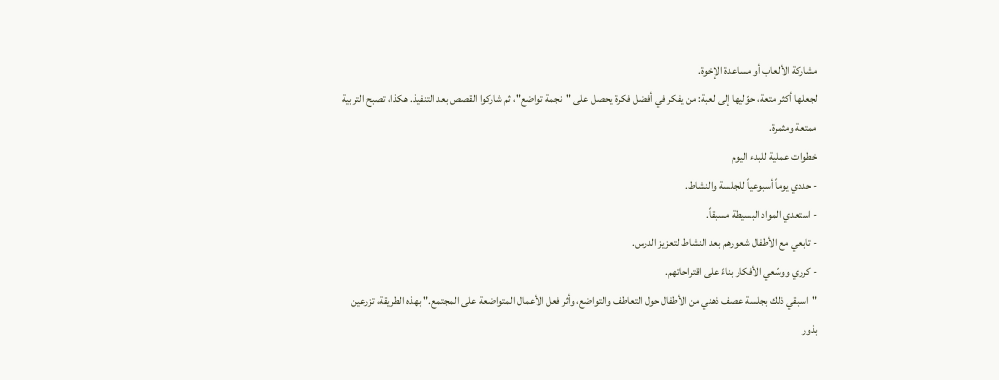مشاركة الألعاب أو مساعدة الإخوة.
لجعلها أكثر متعة، حوّليها إلى لعبة: من يفكر في أفضل فكرة يحصل على "نجمة تواضع"، ثم شاركوا القصص بعد التنفيذ. هكذا، تصبح التربية ممتعة ومثمرة.
خطوات عملية للبدء اليوم
- حددي يوماً أسبوعياً للجلسة والنشاط.
- استعدي المواد البسيطة مسبقاً.
- تابعي مع الأطفال شعورهم بعد النشاط لتعزيز الدرس.
- كرري ووسّعي الأفكار بناءً على اقتراحاتهم.
"اسبقي ذلك بجلسة عصف ذهني من الأطفال حول التعاطف والتواضع، وأثر فعل الأعمال المتواضعة على المجتمع." بهذه الطريقة، تزرعين بذور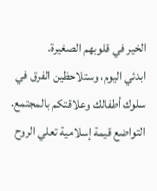الخير في قلوبهم الصغيرة.
ابدئي اليوم، وستلاحظين الفرق في سلوك أطفالك وعلاقتكم بالمجتمع. التواضع قيمة إسلامية تعلي الروح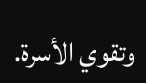وتقوي الأسرة.